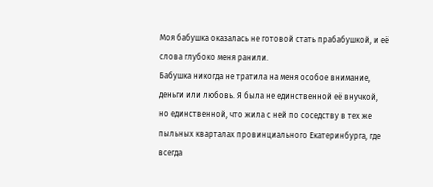Моя бабушка оказалась не готовой стать прабабушкой, и её слова глубоко меня ранили.
Бабушка никогда не тратила на меня особое внимание, деньги или любовь. Я была не единственной её внучкой, но единственной, что жила с ней по соседству в тех же пыльных кварталах провинциального Екатеринбурга, где всегда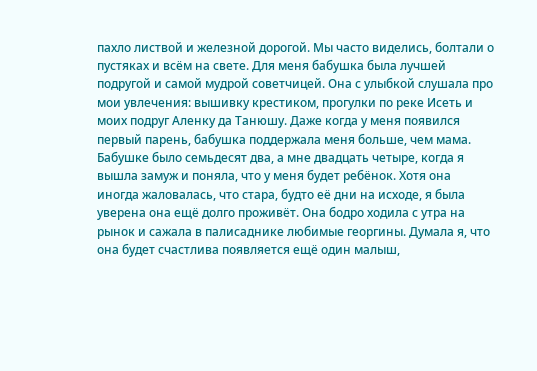пахло листвой и железной дорогой. Мы часто виделись, болтали о пустяках и всём на свете. Для меня бабушка была лучшей подругой и самой мудрой советчицей. Она с улыбкой слушала про мои увлечения: вышивку крестиком, прогулки по реке Исеть и моих подруг Аленку да Танюшу. Даже когда у меня появился первый парень, бабушка поддержала меня больше, чем мама.
Бабушке было семьдесят два, а мне двадцать четыре, когда я вышла замуж и поняла, что у меня будет ребёнок. Хотя она иногда жаловалась, что стара, будто её дни на исходе, я была уверена она ещё долго проживёт. Она бодро ходила с утра на рынок и сажала в палисаднике любимые георгины. Думала я, что она будет счастлива появляется ещё один малыш,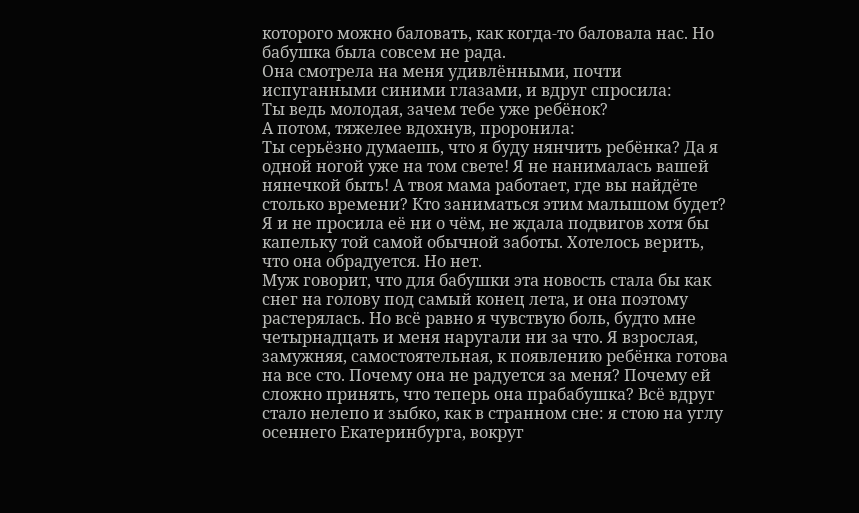которого можно баловать, как когда-то баловала нас. Но бабушка была совсем не рада.
Она смотрела на меня удивлёнными, почти испуганными синими глазами, и вдруг спросила:
Ты ведь молодая, зачем тебе уже ребёнок?
А потом, тяжелее вдохнув, проронила:
Ты серьёзно думаешь, что я буду нянчить ребёнка? Да я одной ногой уже на том свете! Я не нанималась вашей нянечкой быть! А твоя мама работает, где вы найдёте столько времени? Кто заниматься этим малышом будет?
Я и не просила её ни о чём, не ждала подвигов хотя бы капельку той самой обычной заботы. Хотелось верить, что она обрадуется. Но нет.
Муж говорит, что для бабушки эта новость стала бы как снег на голову под самый конец лета, и она поэтому растерялась. Но всё равно я чувствую боль, будто мне четырнадцать и меня наругали ни за что. Я взрослая, замужняя, самостоятельная, к появлению ребёнка готова на все сто. Почему она не радуется за меня? Почему ей сложно принять, что теперь она прабабушка? Всё вдруг стало нелепо и зыбко, как в странном сне: я стою на углу осеннего Екатеринбурга, вокруг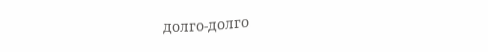долго-долго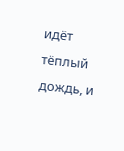идёт тёплый дождь, и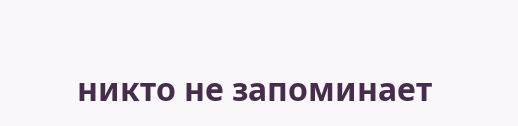никто не запоминает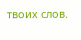твоих слов.